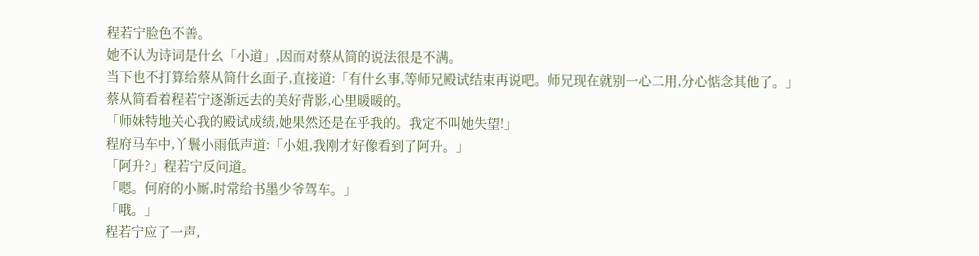程若宁脸色不善。
她不认为诗词是什幺「小道」,因而对蔡从简的说法很是不满。
当下也不打算给蔡从简什幺面子,直接道:「有什幺事,等师兄殿试结束再说吧。师兄现在就别一心二用,分心惦念其他了。」
蔡从简看着程若宁逐渐远去的美好背影,心里暖暖的。
「师妹特地关心我的殿试成绩,她果然还是在乎我的。我定不叫她失望!」
程府马车中,丫鬟小雨低声道:「小姐,我刚才好像看到了阿升。」
「阿升?」程若宁反问道。
「嗯。何府的小厮,时常给书墨少爷驾车。」
「哦。」
程若宁应了一声,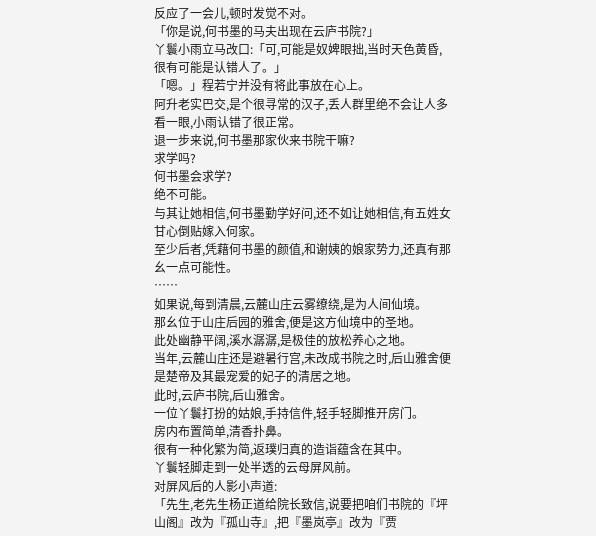反应了一会儿,顿时发觉不对。
「你是说,何书墨的马夫出现在云庐书院?」
丫鬟小雨立马改口:「可,可能是奴婢眼拙,当时天色黄昏,很有可能是认错人了。」
「嗯。」程若宁并没有将此事放在心上。
阿升老实巴交,是个很寻常的汉子,丢人群里绝不会让人多看一眼,小雨认错了很正常。
退一步来说,何书墨那家伙来书院干嘛?
求学吗?
何书墨会求学?
绝不可能。
与其让她相信,何书墨勤学好问,还不如让她相信,有五姓女甘心倒贴嫁入何家。
至少后者,凭藉何书墨的颜值,和谢姨的娘家势力,还真有那幺一点可能性。
……
如果说,每到清晨,云麓山庄云雾缭绕,是为人间仙境。
那幺位于山庄后园的雅舍,便是这方仙境中的圣地。
此处幽静平阔,溪水潺潺,是极佳的放松养心之地。
当年,云麓山庄还是避暑行宫,未改成书院之时,后山雅舍便是楚帝及其最宠爱的妃子的清居之地。
此时,云庐书院,后山雅舍。
一位丫鬟打扮的姑娘,手持信件,轻手轻脚推开房门。
房内布置简单,清香扑鼻。
很有一种化繁为简,返璞归真的造诣蕴含在其中。
丫鬟轻脚走到一处半透的云母屏风前。
对屏风后的人影小声道:
「先生,老先生杨正道给院长致信,说要把咱们书院的『坪山阁』改为『孤山寺』,把『墨岚亭』改为『贾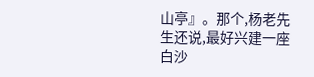山亭』。那个,杨老先生还说,最好兴建一座白沙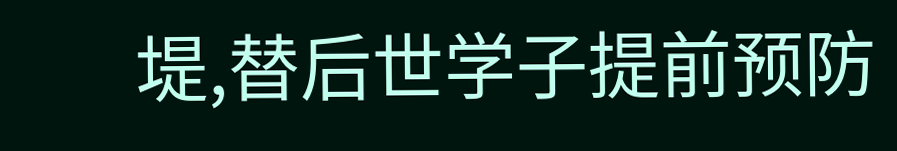堤,替后世学子提前预防